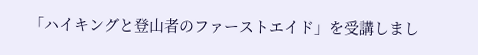「ハイキングと登山者のファーストエイド」を受講しまし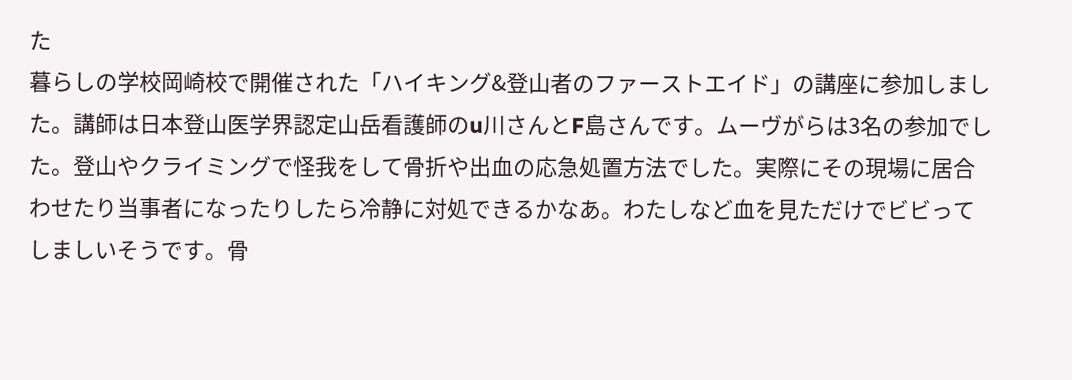た
暮らしの学校岡崎校で開催された「ハイキング&登山者のファーストエイド」の講座に参加しました。講師は日本登山医学界認定山岳看護師のu川さんとF島さんです。ムーヴがらは3名の参加でした。登山やクライミングで怪我をして骨折や出血の応急処置方法でした。実際にその現場に居合わせたり当事者になったりしたら冷静に対処できるかなあ。わたしなど血を見ただけでビビってしましいそうです。骨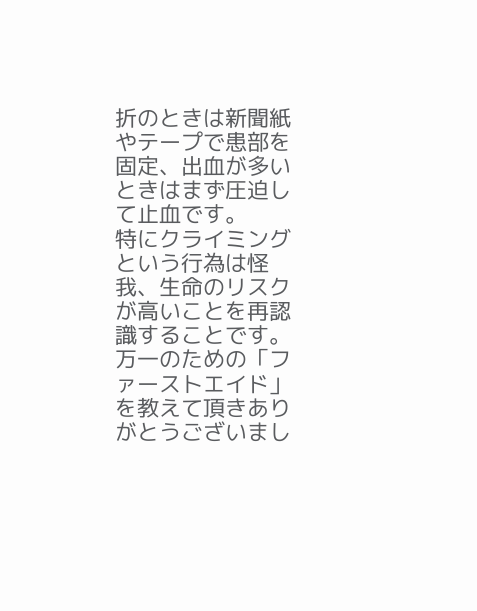折のときは新聞紙やテープで患部を固定、出血が多いときはまず圧迫して止血です。
特にクライミングという行為は怪我、生命のリスクが高いことを再認識することです。万一のための「ファーストエイド」を教えて頂きありがとうございまし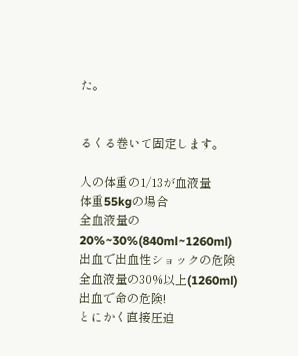た。


るくる巻いて固定します。

人の体重の1/13が血液量
体重55kgの場合
全血液量の20%~30%(840ml~1260ml)出血で出血性ショックの危険
全血液量の30%以上(1260ml)出血で命の危険!
とにかく直接圧迫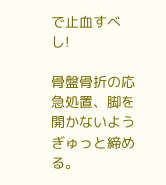で止血すべし!

骨盤骨折の応急処置、脚を開かないようぎゅっと締める。